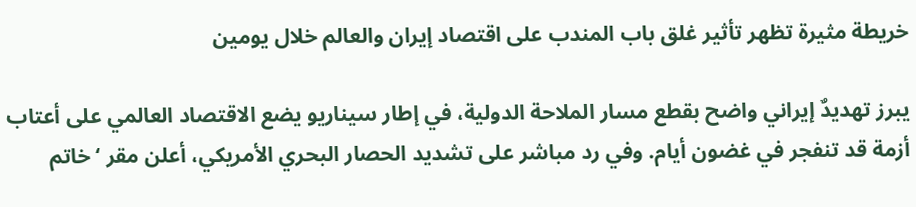خريطة مثيرة تظهر تأثير غلق باب المندب على اقتصاد إيران والعالم خلال يومين

يبرز تهديدٌ إيراني واضح بقطع مسار الملاحة الدولية، في إطار سيناريو يضع الاقتصاد العالمي على أعتاب أزمة قد تنفجر في غضون أيام. وفي رد مباشر على تشديد الحصار البحري الأمريكي، أعلن مقر ‘خاتم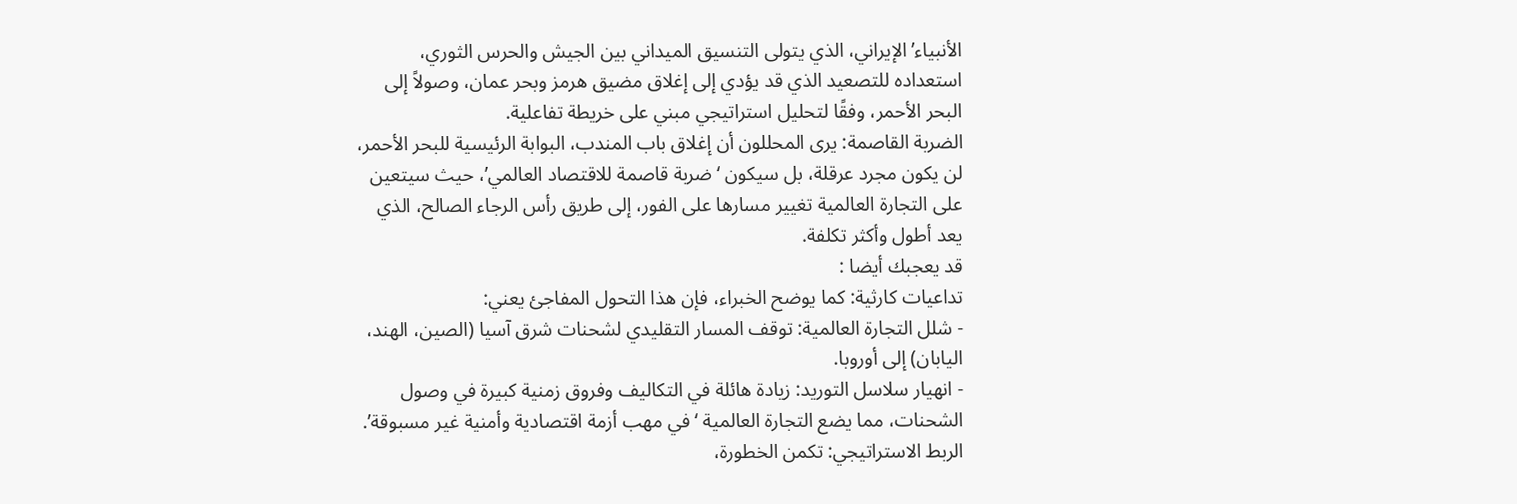الأنبياء’ الإيراني، الذي يتولى التنسيق الميداني بين الجيش والحرس الثوري، استعداده للتصعيد الذي قد يؤدي إلى إغلاق مضيق هرمز وبحر عمان، وصولاً إلى البحر الأحمر، وفقًا لتحليل استراتيجي مبني على خريطة تفاعلية.
الضربة القاصمة: يرى المحللون أن إغلاق باب المندب، البوابة الرئيسية للبحر الأحمر، لن يكون مجرد عرقلة، بل سيكون ‘ضربة قاصمة للاقتصاد العالمي’، حيث سيتعين على التجارة العالمية تغيير مسارها على الفور، إلى طريق رأس الرجاء الصالح، الذي يعد أطول وأكثر تكلفة.
قد يعجبك أيضا :
تداعيات كارثية: كما يوضح الخبراء، فإن هذا التحول المفاجئ يعني:
- شلل التجارة العالمية: توقف المسار التقليدي لشحنات شرق آسيا (الصين، الهند، اليابان) إلى أوروبا.
- انهيار سلاسل التوريد: زيادة هائلة في التكاليف وفروق زمنية كبيرة في وصول الشحنات، مما يضع التجارة العالمية ‘في مهب أزمة اقتصادية وأمنية غير مسبوقة’.
الربط الاستراتيجي: تكمن الخطورة،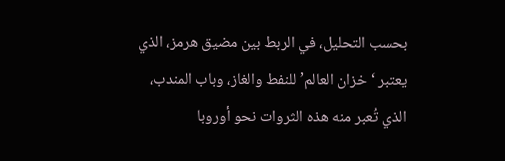بحسب التحليل، في الربط بين مضيق هرمز، الذي يعتبر ‘خزان العالم’ للنفط والغاز، وباب المندب، الذي تُعبر منه هذه الثروات نحو أوروبا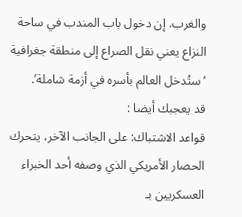والغرب. إن دخول باب المندب في ساحة النزاع يعني نقل الصراع إلى منطقة جغرافية ‘ستُدخل العالم بأسره في أزمة شاملة’.
قد يعجبك أيضا :
قواعد الاشتباك: على الجانب الآخر، يتحرك الحصار الأمريكي الذي وصفه أحد الخبراء العسكريين بـ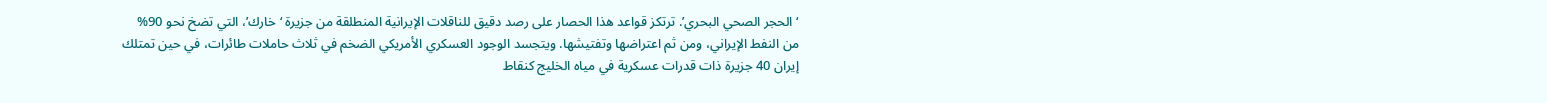‘الحجر الصحي البحري’. ترتكز قواعد هذا الحصار على رصد دقيق للناقلات الإيرانية المنطلقة من جزيرة ‘خارك’، التي تضخ نحو 90% من النفط الإيراني، ومن ثم اعتراضها وتفتيشها. ويتجسد الوجود العسكري الأمريكي الضخم في ثلاث حاملات طائرات، في حين تمتلك إيران 40 جزيرة ذات قدرات عسكرية في مياه الخليج كنقاط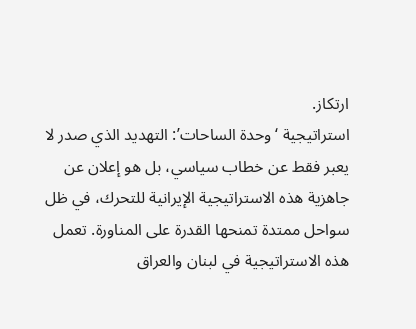ارتكاز.
استراتيجية ‘وحدة الساحات’: التهديد الذي صدر لا يعبر فقط عن خطاب سياسي، بل هو إعلان عن جاهزية هذه الاستراتيجية الإيرانية للتحرك، في ظل سواحل ممتدة تمنحها القدرة على المناورة. تعمل هذه الاستراتيجية في لبنان والعراق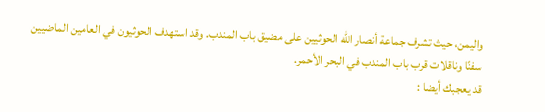واليمن، حيث تشرف جماعة أنصار الله الحوثيين على مضيق باب المندب. وقد استهدف الحوثيون في العامين الماضيين سفنًا وناقلات قرب باب المندب في البحر الأحمر.
قد يعجبك أيضا :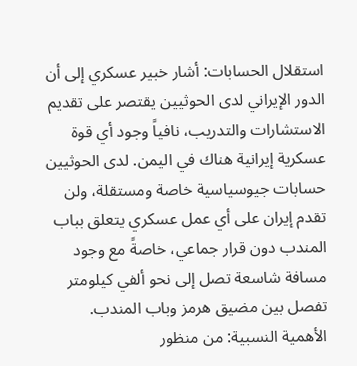استقلال الحسابات: أشار خبير عسكري إلى أن الدور الإيراني لدى الحوثيين يقتصر على تقديم الاستشارات والتدريب، نافياً وجود أي قوة عسكرية إيرانية هناك في اليمن. لدى الحوثيين حسابات جيوسياسية خاصة ومستقلة، ولن تقدم إيران على أي عمل عسكري يتعلق بباب المندب دون قرار جماعي، خاصةً مع وجود مسافة شاسعة تصل إلى نحو ألفي كيلومتر تفصل بين مضيق هرمز وباب المندب.
الأهمية النسبية: من منظور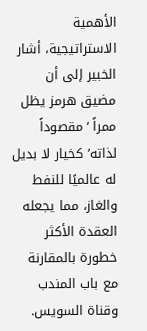الأهمية الاستراتيجية، أشار الخبير إلى أن مضيق هرمز يظل ممراً ‘مقصوداً لذاته’ كخيار لا بديل له عالميًا للنفط والغاز، مما يجعله العقدة الأكثر خطورة بالمقارنة مع باب المندب وقناة السويس.